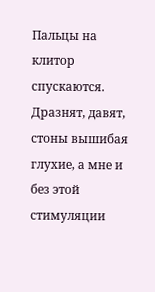Пальцы на клитор спускаются. Дразнят, давят, стоны вышибая глухие, а мне и без этой стимуляции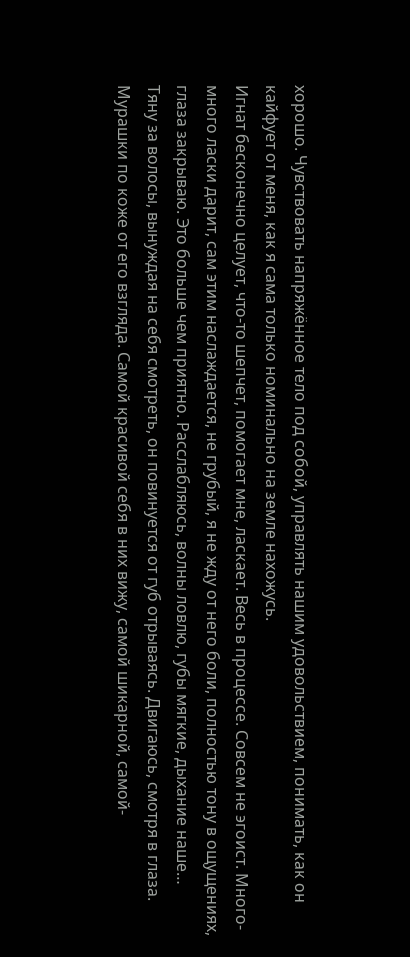хорошо. Чувствовать напряжённое тело под собой, управлять нашим удовольствием, понимать, как он кайфует от меня, как я сама только номинально на земле нахожусь.
Игнат бесконечно целует, что-то шепчет, помогает мне, ласкает. Весь в процессе. Совсем не эгоист. Много-много ласки дарит, сам этим наслаждается, не грубый, я не жду от него боли, полностью тону в ощущениях, глаза закрываю. Это больше чем приятно. Расслабляюсь, волны ловлю, губы мягкие, дыхание наше…
Тяну за волосы, вынуждая на себя смотреть, он повинуется от губ отрываясь. Двигаюсь, смотря в глаза. Мурашки по коже от его взгляда. Самой красивой себя в них вижу, самой шикарной, самой-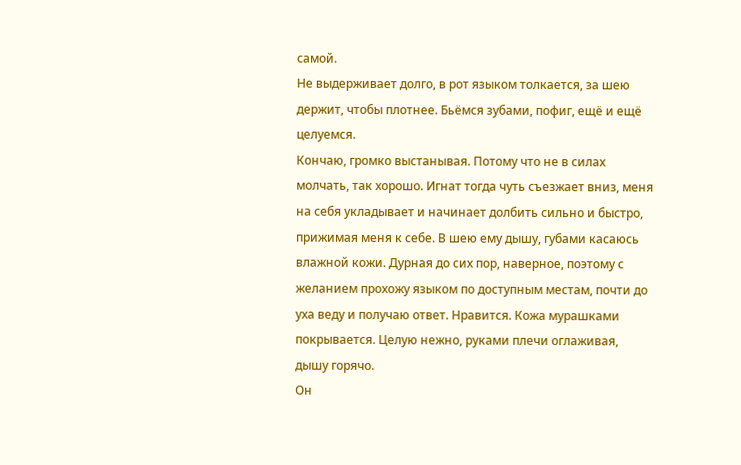самой.
Не выдерживает долго, в рот языком толкается, за шею держит, чтобы плотнее. Бьёмся зубами, пофиг, ещё и ещё целуемся.
Кончаю, громко выстанывая. Потому что не в силах молчать, так хорошо. Игнат тогда чуть съезжает вниз, меня на себя укладывает и начинает долбить сильно и быстро, прижимая меня к себе. В шею ему дышу, губами касаюсь влажной кожи. Дурная до сих пор, наверное, поэтому с желанием прохожу языком по доступным местам, почти до уха веду и получаю ответ. Нравится. Кожа мурашками покрывается. Целую нежно, руками плечи оглаживая, дышу горячо.
Он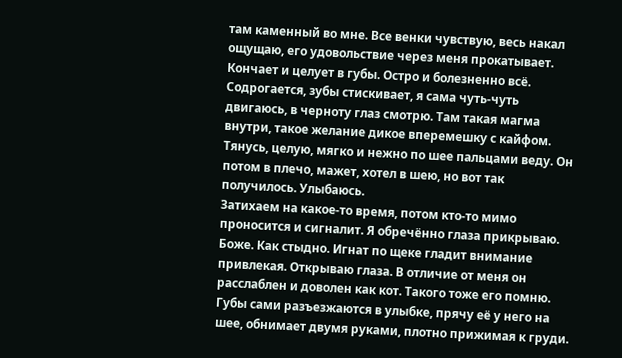там каменный во мне. Все венки чувствую, весь накал ощущаю, его удовольствие через меня прокатывает.
Кончает и целует в губы. Остро и болезненно всё. Содрогается, зубы стискивает, я сама чуть-чуть двигаюсь, в черноту глаз смотрю. Там такая магма внутри, такое желание дикое вперемешку с кайфом.
Тянусь, целую, мягко и нежно по шее пальцами веду. Он потом в плечо, мажет, хотел в шею, но вот так получилось. Улыбаюсь.
Затихаем на какое-то время, потом кто-то мимо проносится и сигналит. Я обречённо глаза прикрываю. Боже. Как стыдно. Игнат по щеке гладит внимание привлекая. Открываю глаза. В отличие от меня он расслаблен и доволен как кот. Такого тоже его помню. Губы сами разъезжаются в улыбке, прячу её у него на шее, обнимает двумя руками, плотно прижимая к груди.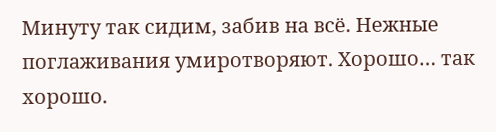Минуту так сидим, забив на всё. Нежные поглаживания умиротворяют. Хорошо… так хорошо.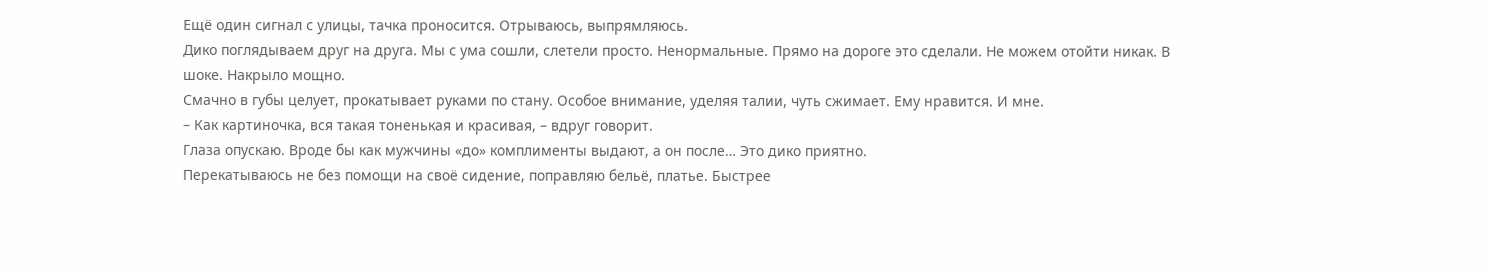Ещё один сигнал с улицы, тачка проносится. Отрываюсь, выпрямляюсь.
Дико поглядываем друг на друга. Мы с ума сошли, слетели просто. Ненормальные. Прямо на дороге это сделали. Не можем отойти никак. В шоке. Накрыло мощно.
Смачно в губы целует, прокатывает руками по стану. Особое внимание, уделяя талии, чуть сжимает. Ему нравится. И мне.
– Как картиночка, вся такая тоненькая и красивая, – вдруг говорит.
Глаза опускаю. Вроде бы как мужчины «до» комплименты выдают, а он после… Это дико приятно.
Перекатываюсь не без помощи на своё сидение, поправляю бельё, платье. Быстрее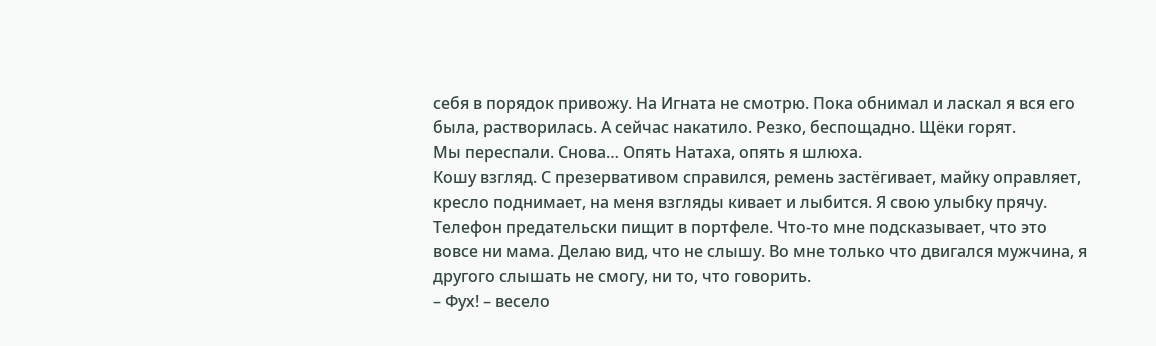себя в порядок привожу. На Игната не смотрю. Пока обнимал и ласкал я вся его была, растворилась. А сейчас накатило. Резко, беспощадно. Щёки горят.
Мы переспали. Снова… Опять Натаха, опять я шлюха.
Кошу взгляд. С презервативом справился, ремень застёгивает, майку оправляет, кресло поднимает, на меня взгляды кивает и лыбится. Я свою улыбку прячу.
Телефон предательски пищит в портфеле. Что-то мне подсказывает, что это вовсе ни мама. Делаю вид, что не слышу. Во мне только что двигался мужчина, я другого слышать не смогу, ни то, что говорить.
– Фух! – весело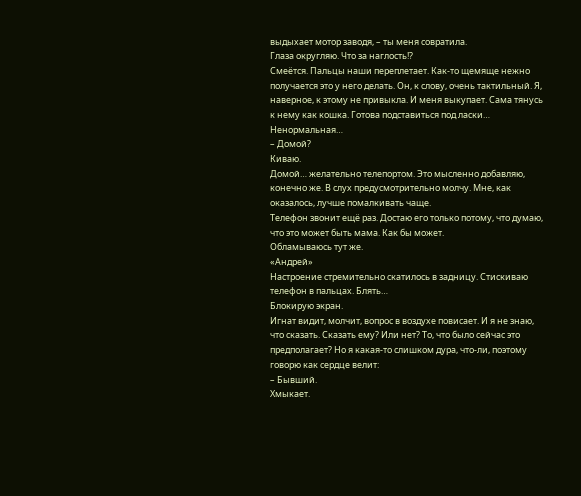выдыхает мотор заводя, – ты меня совратила.
Глаза округляю. Что за наглость!?
Смеётся. Пальцы наши переплетает. Как-то щемяще нежно получается это у него делать. Он, к слову, очень тактильный. Я, наверное, к этому не привыкла. И меня выкупает. Сама тянусь к нему как кошка. Готова подставиться под ласки…
Ненормальная…
– Домой?
Киваю.
Домой… желательно телепортом. Это мысленно добавляю, конечно же. В слух предусмотрительно молчу. Мне, как оказалось, лучше помалкивать чаще.
Телефон звонит ещё раз. Достаю его только потому, что думаю, что это может быть мама. Как бы может.
Обламываюсь тут же.
«Андрей»
Настроение стремительно скатилось в задницу. Стискиваю телефон в пальцах. Блять…
Блокирую экран.
Игнат видит, молчит, вопрос в воздухе повисает. И я не знаю, что сказать. Сказать ему? Или нет? То, что было сейчас это предполагает? Но я какая-то слишком дура, что-ли, поэтому говорю как сердце велит:
– Бывший.
Хмыкает.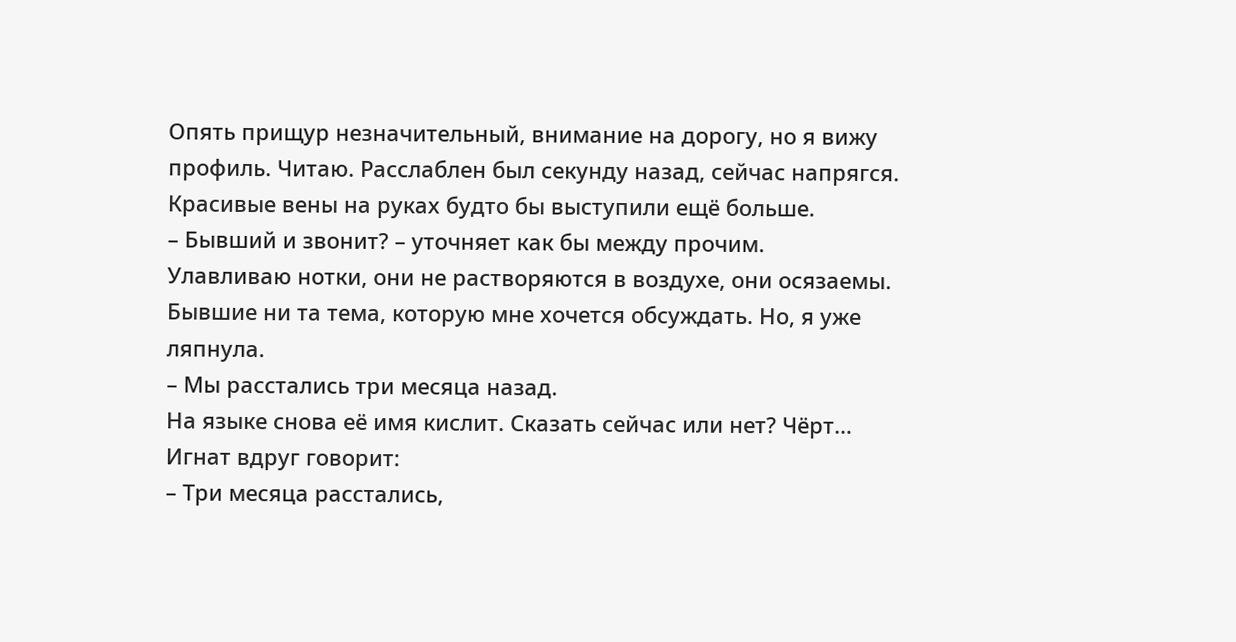Опять прищур незначительный, внимание на дорогу, но я вижу профиль. Читаю. Расслаблен был секунду назад, сейчас напрягся. Красивые вены на руках будто бы выступили ещё больше.
– Бывший и звонит? – уточняет как бы между прочим.
Улавливаю нотки, они не растворяются в воздухе, они осязаемы. Бывшие ни та тема, которую мне хочется обсуждать. Но, я уже ляпнула.
– Мы расстались три месяца назад.
На языке снова её имя кислит. Сказать сейчас или нет? Чёрт… Игнат вдруг говорит:
– Три месяца расстались,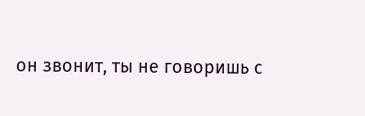он звонит, ты не говоришь с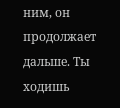ним, он продолжает дальше. Ты ходишь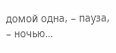домой одна, – пауза, – ночью…